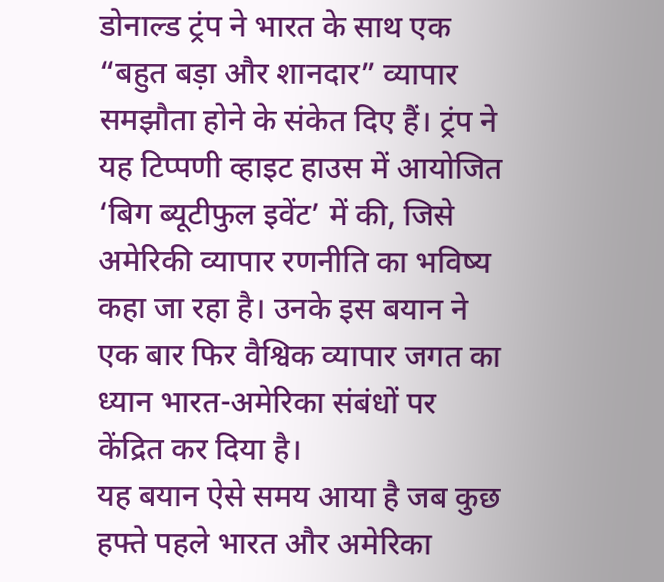डोनाल्ड ट्रंप ने भारत के साथ एक “बहुत बड़ा और शानदार” व्यापार समझौता होने के संकेत दिए हैं। ट्रंप ने यह टिप्पणी व्हाइट हाउस में आयोजित ‘बिग ब्यूटीफुल इवेंट’ में की, जिसे अमेरिकी व्यापार रणनीति का भविष्य कहा जा रहा है। उनके इस बयान ने एक बार फिर वैश्विक व्यापार जगत का ध्यान भारत-अमेरिका संबंधों पर केंद्रित कर दिया है।
यह बयान ऐसे समय आया है जब कुछ हफ्ते पहले भारत और अमेरिका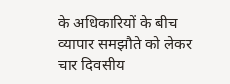के अधिकारियों के बीच व्यापार समझौते को लेकर चार दिवसीय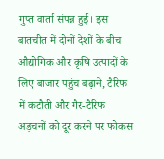गुप्त वार्ता संपन्न हुई। इस बातचीत में दोनों देशों के बीच औद्योगिक और कृषि उत्पादों के लिए बाजार पहुंच बढ़ाने, टैरिफ में कटौती और गैर-टैरिफ अड़चनों को दूर करने पर फोकस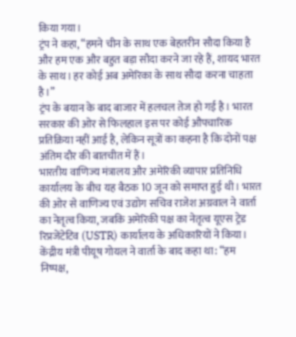किया गया।
ट्रंप ने कहा, “हमने चीन के साथ एक बेहतरीन सौदा किया है और हम एक और बहुत बड़ा सौदा करने जा रहे हैं, शायद भारत के साथ। हर कोई अब अमेरिका के साथ सौदा करना चाहता है।”
ट्रंप के बयान के बाद बाजार में हलचल तेज हो गई है। भारत सरकार की ओर से फिलहाल इस पर कोई औपचारिक प्रतिक्रिया नहीं आई है, लेकिन सूत्रों का कहना है कि दोनों पक्ष अंतिम दौर की बातचीत में हैं।
भारतीय वाणिज्य मंत्रालय और अमेरिकी व्यापार प्रतिनिधि कार्यालय के बीच यह बैठक 10 जून को समाप्त हुई थी। भारत की ओर से वाणिज्य एवं उद्योग सचिव राजेश अग्रवाल ने वार्ता का नेतृत्व किया, जबकि अमेरिकी पक्ष का नेतृत्व यूएस ट्रेड रिप्रजेंटेटिव (USTR) कार्यालय के अधिकारियों ने किया।
केंद्रीय मंत्री पीयूष गोयल ने वार्ता के बाद कहा था: “हम निष्पक्ष,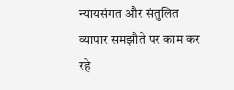न्यायसंगत और संतुलित व्यापार समझौते पर काम कर रहे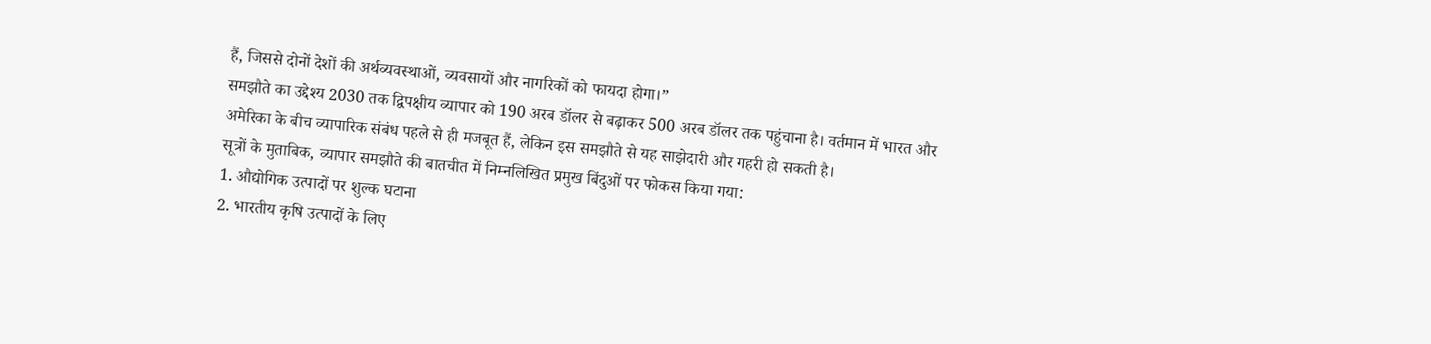हैं, जिससे दोनों देशों की अर्थव्यवस्थाओं, व्यवसायों और नागरिकों को फायदा होगा।”
समझौते का उद्देश्य 2030 तक द्विपक्षीय व्यापार को 190 अरब डॉलर से बढ़ाकर 500 अरब डॉलर तक पहुंचाना है। वर्तमान में भारत और अमेरिका के बीच व्यापारिक संबंध पहले से ही मजबूत हैं, लेकिन इस समझौते से यह साझेदारी और गहरी हो सकती है।
सूत्रों के मुताबिक, व्यापार समझौते की बातचीत में निम्नलिखित प्रमुख बिंदुओं पर फोकस किया गया:
1. औद्योगिक उत्पादों पर शुल्क घटाना
2. भारतीय कृषि उत्पादों के लिए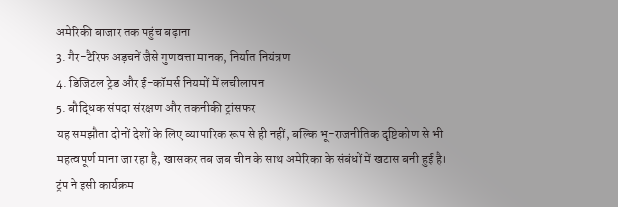अमेरिकी बाजार तक पहुंच बढ़ाना
3. गैर-टैरिफ अड़चनें जैसे गुणवत्ता मानक, निर्यात नियंत्रण
4. डिजिटल ट्रेड और ई-कॉमर्स नियमों में लचीलापन
5. बौद्धिक संपदा संरक्षण और तकनीकी ट्रांसफर
यह समझौता दोनों देशों के लिए व्यापारिक रूप से ही नहीं, बल्कि भू-राजनीतिक दृष्टिकोण से भी महत्वपूर्ण माना जा रहा है, खासकर तब जब चीन के साथ अमेरिका के संबंधों में खटास बनी हुई है।
ट्रंप ने इसी कार्यक्रम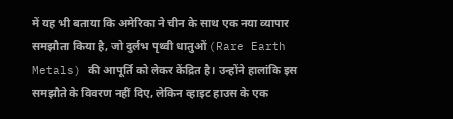में यह भी बताया कि अमेरिका ने चीन के साथ एक नया व्यापार समझौता किया है, जो दुर्लभ पृथ्वी धातुओं (Rare Earth Metals) की आपूर्ति को लेकर केंद्रित है। उन्होंने हालांकि इस समझौते के विवरण नहीं दिए, लेकिन व्हाइट हाउस के एक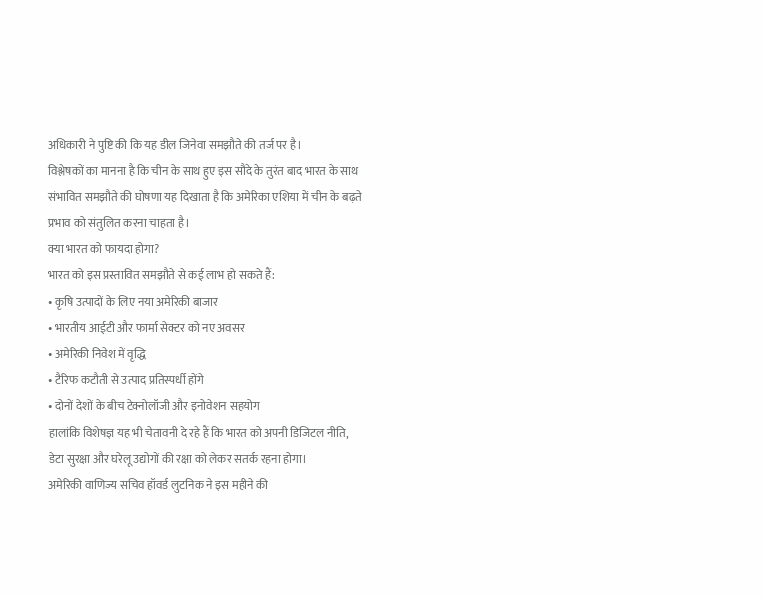अधिकारी ने पुष्टि की कि यह डील जिनेवा समझौते की तर्ज पर है।
विश्लेषकों का मानना है कि चीन के साथ हुए इस सौदे के तुरंत बाद भारत के साथ संभावित समझौते की घोषणा यह दिखाता है कि अमेरिका एशिया में चीन के बढ़ते प्रभाव को संतुलित करना चाहता है।
क्या भारत को फायदा होगा?
भारत को इस प्रस्तावित समझौते से कई लाभ हो सकते हैं:
• कृषि उत्पादों के लिए नया अमेरिकी बाजार
• भारतीय आईटी और फार्मा सेक्टर को नए अवसर
• अमेरिकी निवेश में वृद्धि
• टैरिफ कटौती से उत्पाद प्रतिस्पर्धी होंगे
• दोनों देशों के बीच टेक्नोलॉजी और इनोवेशन सहयोग
हालांकि विशेषज्ञ यह भी चेतावनी दे रहे हैं कि भारत को अपनी डिजिटल नीति, डेटा सुरक्षा और घरेलू उद्योगों की रक्षा को लेकर सतर्क रहना होगा।
अमेरिकी वाणिज्य सचिव हॉवर्ड लुटनिक ने इस महीने की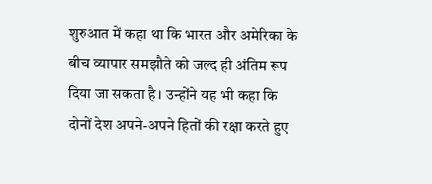शुरुआत में कहा था कि भारत और अमेरिका के बीच व्यापार समझौते को जल्द ही अंतिम रूप दिया जा सकता है। उन्होंने यह भी कहा कि दोनों देश अपने-अपने हितों की रक्षा करते हुए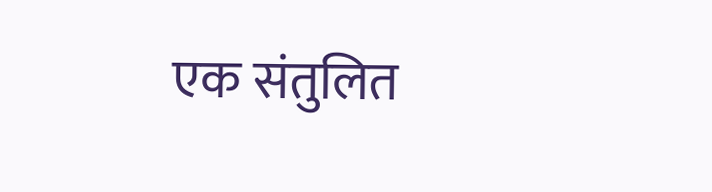एक संतुलित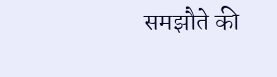समझौते की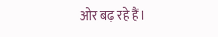ओर बढ़ रहे हैं।